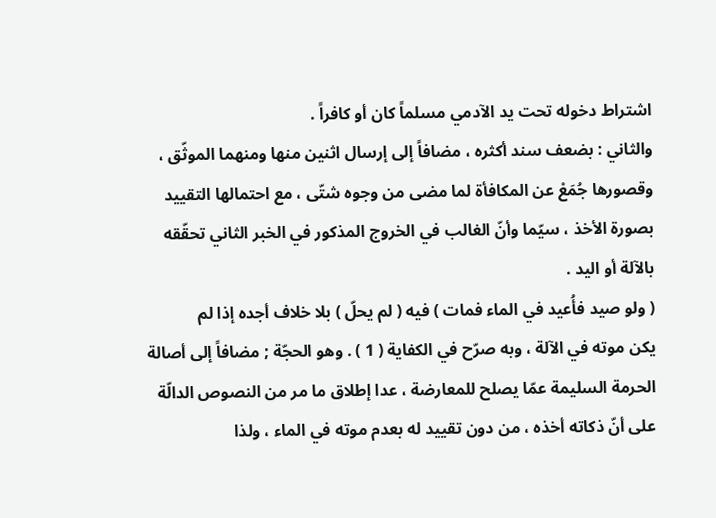اشتراط دخوله تحت يد الآدمي مسلماً كان أو كافراً .
والثاني : بضعف سند أكثره ، مضافاً إلى إرسال اثنين منها ومنهما الموثّق ،
وقصورها جُمَعْ عن المكافأة لما مضى من وجوه شتّى ، مع احتمالها التقييد
بصورة الأخذ ، سيّما وأنّ الغالب في الخروج المذكور في الخبر الثاني تحقّقه
بالآلة أو اليد .
( ولو صيد فأُعيد في الماء فمات ) فيه ( لم يحلّ ) بلا خلاف أجده إذا لم
يكن موته في الآلة ، وبه صرّح في الكفاية ( 1 ) . وهو الحجّة ; مضافاً إلى أصالة
الحرمة السليمة عمّا يصلح للمعارضة ، عدا إطلاق ما مر من النصوص الدالّة
على أنّ ذكاته أخذه ، من دون تقييد له بعدم موته في الماء ، ولذا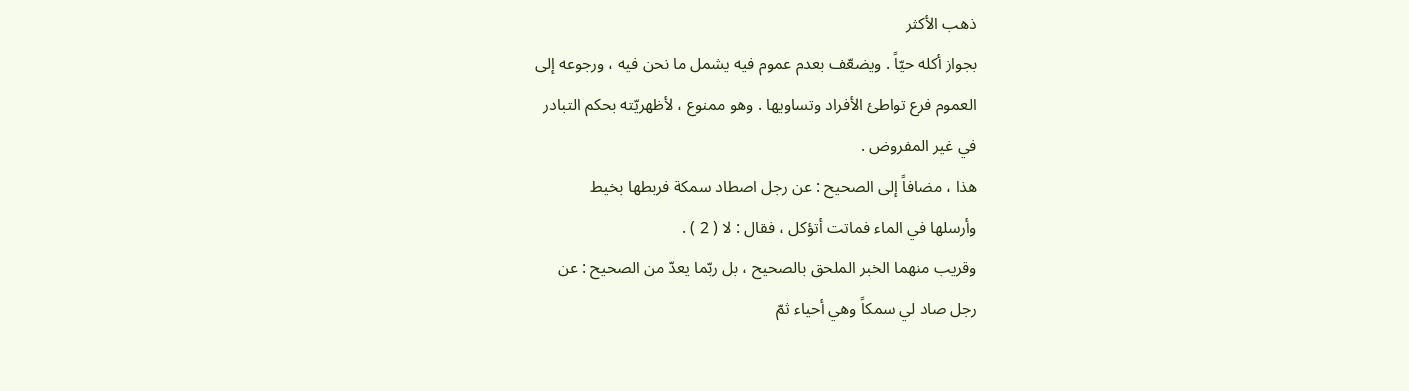ذهب الأكثر
بجواز أكله حيّاً . ويضعّف بعدم عموم فيه يشمل ما نحن فيه ، ورجوعه إلى
العموم فرع تواطئ الأفراد وتساويها . وهو ممنوع ، لأظهريّته بحكم التبادر
في غير المفروض .
هذا ، مضافاً إلى الصحيح : عن رجل اصطاد سمكة فربطها بخيط
وأرسلها في الماء فماتت أتؤكل ، فقال : لا ( 2 ) .
وقريب منهما الخبر الملحق بالصحيح ، بل ربّما يعدّ من الصحيح : عن
رجل صاد لي سمكاً وهي أحياء ثمّ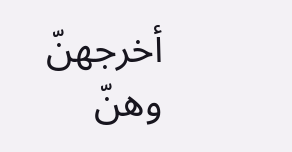أخرجهنّ وهنّ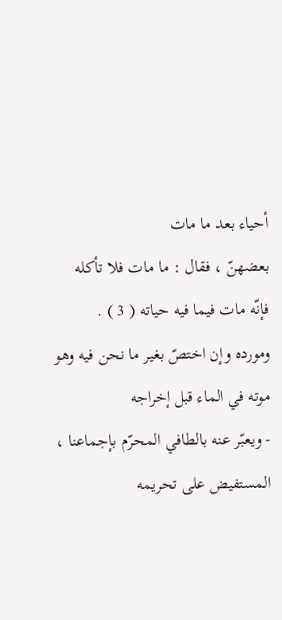أحياء بعد ما مات
بعضهنّ ، فقال : ما مات فلا تأكله فإنّه مات فيما فيه حياته ( 3 ) .
ومورده وإن اختصّ بغير ما نحن فيه وهو موته في الماء قبل إخراجه
- ويعبّر عنه بالطافي المحرّم بإجماعنا ، المستفيض على تحريمه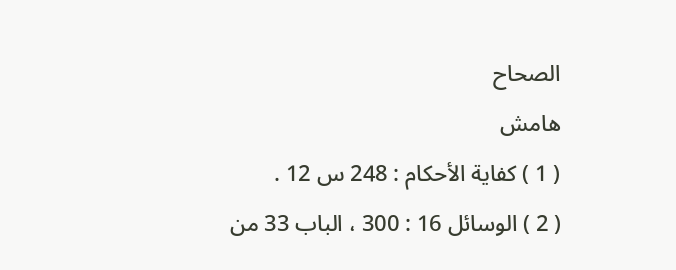الصحاح
هامش
( 1 ) كفاية الأحكام : 248 س 12 .
( 2 ) الوسائل 16 : 300 ، الباب 33 من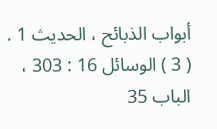أبواب الذبائح ، الحديث 1 .
( 3 ) الوسائل 16 : 303 ، الباب 35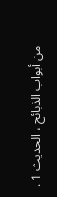من أبواب الذبائح ، الحديث 1 .